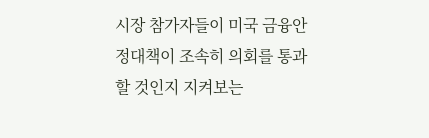시장 참가자들이 미국 금융안정대책이 조속히 의회를 통과할 것인지 지켜보는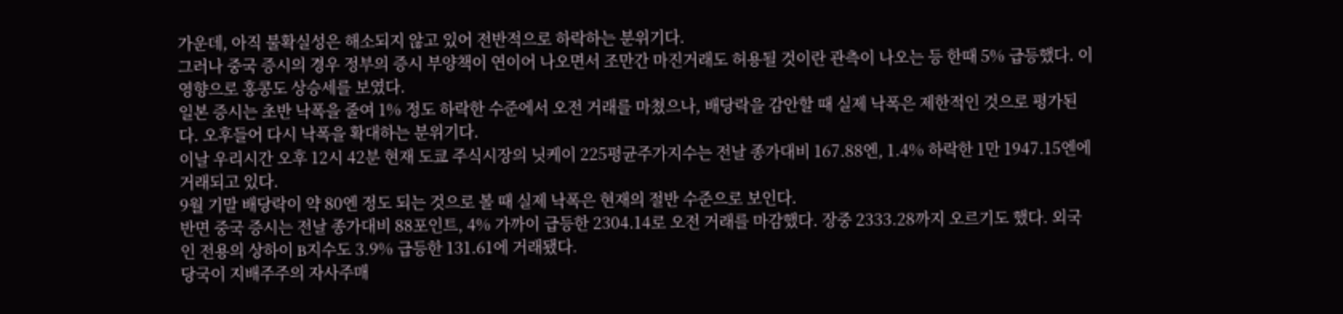가운데, 아직 불확실성은 해소되지 않고 있어 전반적으로 하락하는 분위기다.
그러나 중국 증시의 경우 정부의 증시 부양책이 연이어 나오면서 조만간 마진거래도 허용될 것이란 관측이 나오는 등 한때 5% 급등했다. 이 영향으로 홍콩도 상승세를 보였다.
일본 증시는 초반 낙폭을 줄여 1% 정도 하락한 수준에서 오전 거래를 마쳤으나, 배당락을 감안할 때 실제 낙폭은 제한적인 것으로 평가된다. 오후들어 다시 낙폭을 확대하는 분위기다.
이날 우리시간 오후 12시 42분 현재 도쿄 주식시장의 닛케이 225평균주가지수는 전날 종가대비 167.88엔, 1.4% 하락한 1만 1947.15엔에 거래되고 있다.
9월 기말 배당락이 약 80엔 정도 되는 것으로 볼 때 실제 낙폭은 현재의 절반 수준으로 보인다.
반면 중국 증시는 전날 종가대비 88포인트, 4% 가까이 급등한 2304.14로 오전 거래를 마감했다. 장중 2333.28까지 오르기도 했다. 외국인 전용의 상하이 B지수도 3.9% 급등한 131.61에 거래됐다.
당국이 지배주주의 자사주매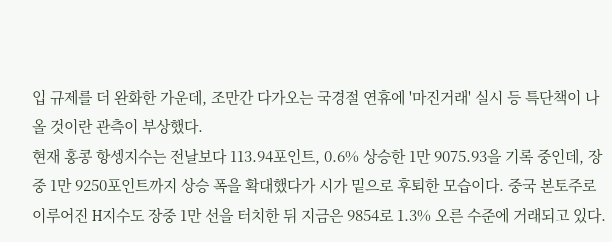입 규제를 더 완화한 가운데, 조만간 다가오는 국경절 연휴에 '마진거래' 실시 등 특단책이 나올 것이란 관측이 부상했다.
현재 홍콩 항셍지수는 전날보다 113.94포인트, 0.6% 상승한 1만 9075.93을 기록 중인데, 장중 1만 9250포인트까지 상승 폭을 확대했다가 시가 밑으로 후퇴한 모습이다. 중국 본토주로 이루어진 H지수도 장중 1만 선을 터치한 뒤 지금은 9854로 1.3% 오른 수준에 거래되고 있다.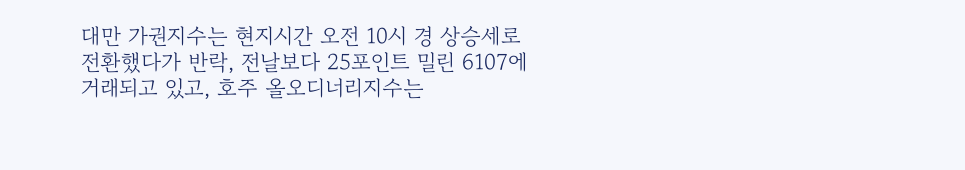대만 가권지수는 현지시간 오전 10시 경 상승세로 전환했다가 반락, 전날보다 25포인트 밀린 6107에 거래되고 있고, 호주 올오디너리지수는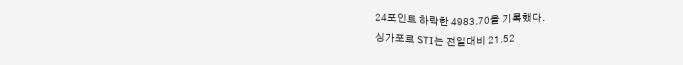24포인트 하락한 4983.70을 기록했다.
싱가포르 STI는 전일대비 21.52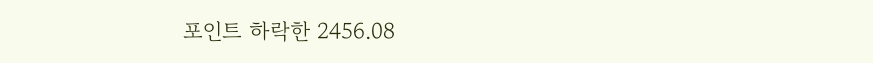포인트 하락한 2456.08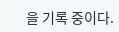을 기록 중이다.